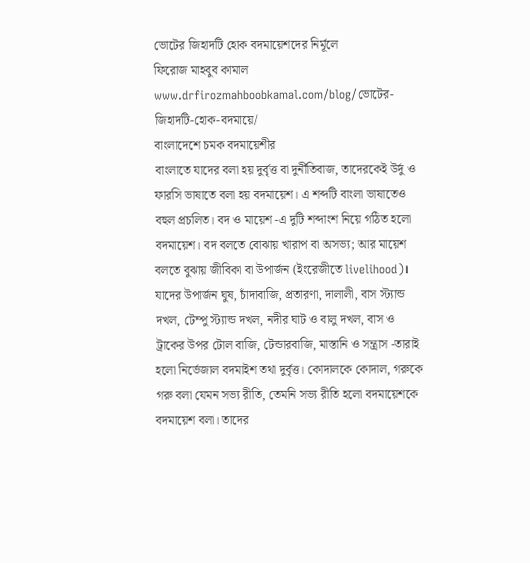ভোটের জিহাদটি হোক বদমায়েশদের নির্মূলে
ফিরোজ মাহবুব কামাল
www.drfirozmahboobkamal.com/blog/ভোটের-জিহাদটি-হোক-বদমায়ে/
বাংলাদেশে চমক বদমায়েশীর
বাংলাতে যাদের বলা হয় দুর্বৃত্ত বা দুর্নীতিবাজ, তাদেরকেই উর্দু ও ফারসি ভাষাতে বলা হয় বদমায়েশ। এ শব্দটি বাংলা ভাষাতেও বহুল প্রচলিত। বদ ও মায়েশ -এ দুটি শব্দাংশ নিয়ে গঠিত হলো বদমায়েশ। বদ বলতে বোঝায় খারাপ বা অসভ্য; আর মায়েশ বলতে বুঝায় জীবিকা বা উপার্জন (ইংরেজীতে livelihood)। যাদের উপার্জন ঘুষ, চাঁদাবাজি, প্রতারণা, দালালী, বাস স্ট্যান্ড দখল, টেম্পু স্ট্যান্ড দখল, নদীর ঘাট ও বালু দখল, বাস ও ট্রাকের উপর টোল বাজি, টেন্ডারবাজি, মাস্তানি ও সন্ত্রাস -তারাই হলো নির্ভেজাল বদমাইশ তথা দুর্বৃত্ত। কোদালকে কোদাল, গরুকে গরু বলা যেমন সভ্য রীতি, তেমনি সভ্য রীতি হলো বদমায়েশকে বদমায়েশ বলা। তাদের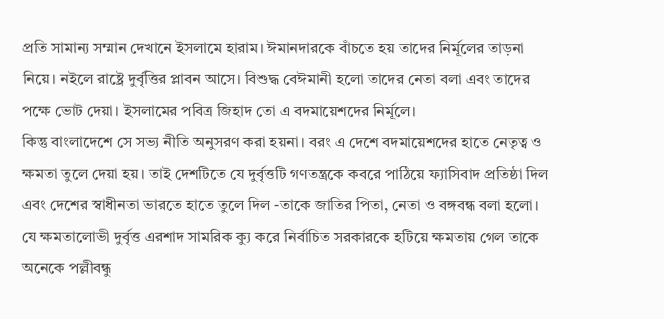প্রতি সামান্য সম্মান দেখানে ইসলামে হারাম। ঈমানদারকে বাঁচতে হয় তাদের নির্মূলের তাড়না নিয়ে। নইলে রাষ্ট্রে দুর্বৃত্তির প্লাবন আসে। বিশুদ্ধ বেঈমানী হলো তাদের নেতা বলা এবং তাদের পক্ষে ভোট দেয়া। ইসলামের পবিত্র জিহাদ তো এ বদমায়েশদের নির্মূলে।
কিন্তু বাংলাদেশে সে সভ্য নীতি অনুসরণ করা হয়না। বরং এ দেশে বদমায়েশদের হাতে নেতৃত্ব ও ক্ষমতা তুলে দেয়া হয়। তাই দেশটিতে যে দুর্বৃত্তটি গণতন্ত্রকে কবরে পাঠিয়ে ফ্যাসিবাদ প্রতিষ্ঠা দিল এবং দেশের স্বাধীনতা ভারতে হাতে তুলে দিল -তাকে জাতির পিতা, নেতা ও বঙ্গবন্ধ বলা হলো। যে ক্ষমতালোভী দুর্বৃত্ত এরশাদ সামরিক ক্যু করে নির্বাচিত সরকারকে হটিয়ে ক্ষমতায় গেল তাকে অনেকে পল্লীবন্ধু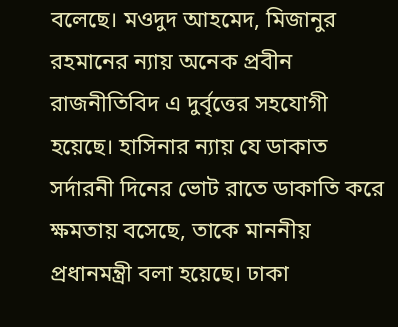বলেছে। মওদুদ আহমেদ, মিজানুর রহমানের ন্যায় অনেক প্রবীন রাজনীতিবিদ এ দুর্বৃত্তের সহযোগী হয়েছে। হাসিনার ন্যায় যে ডাকাত সর্দারনী দিনের ভোট রাতে ডাকাতি করে ক্ষমতায় বসেছে, তাকে মাননীয় প্রধানমন্ত্রী বলা হয়েছে। ঢাকা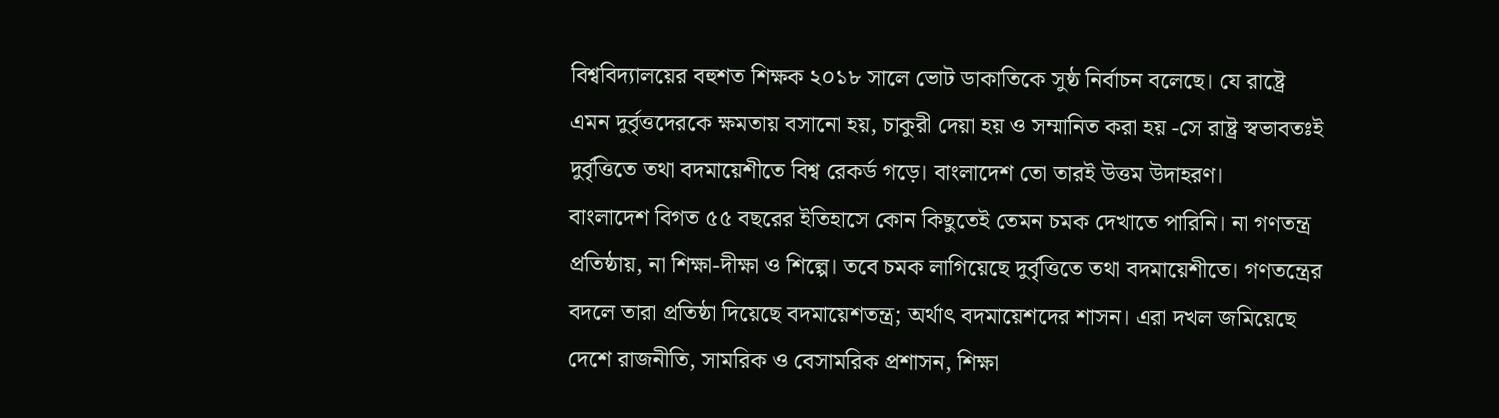বিশ্ববিদ্যালয়ের বহুশত শিক্ষক ২০১৮ সালে ভোট ডাকাতিকে সুষ্ঠ নির্বাচন বলেছে। যে রাষ্ট্রে এমন দুর্বৃত্তদেরকে ক্ষমতায় বসানো হয়, চাকুরী দেয়া হয় ও সম্মানিত করা হয় -সে রাষ্ট্র স্বভাবতঃই দুর্বৃত্তিতে তথা বদমায়েশীতে বিশ্ব রেকর্ড গড়ে। বাংলাদেশ তো তারই উত্তম উদাহরণ।
বাংলাদেশ বিগত ৫৫ বছরের ইতিহাসে কোন কিছুতেই তেমন চমক দেখাতে পারিনি। না গণতন্ত্র প্রতিষ্ঠায়, না শিক্ষা-দীক্ষা ও শিল্পে। তবে চমক লাগিয়েছে দুর্বৃত্তিতে তথা বদমায়েশীতে। গণতন্ত্রের বদলে তারা প্রতিষ্ঠা দিয়েছে বদমায়েশতন্ত্র; অর্থাৎ বদমায়েশদের শাসন। এরা দখল জমিয়েছে দেশে রাজনীতি, সামরিক ও বেসামরিক প্রশাসন, শিক্ষা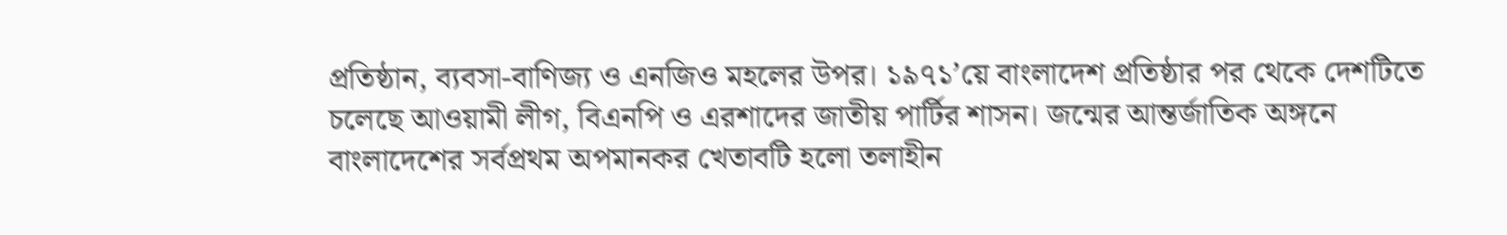প্রতিষ্ঠান, ব্যবসা-বাণিজ্য ও এনজিও মহলের উপর। ১৯৭১’য়ে বাংলাদেশ প্রতিষ্ঠার পর থেকে দেশটিতে চলেছে আওয়ামী লীগ, বিএনপি ও এরশাদের জাতীয় পার্টির শাসন। জন্মের আন্তর্জাতিক অঙ্গনে বাংলাদেশের সর্বপ্রথম অপমানকর খেতাবটি হলো তলাহীন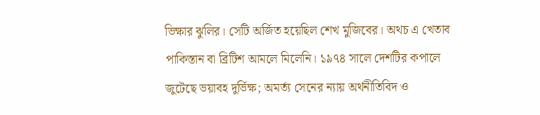ভিক্ষার ঝুলির। সেটি অর্জিত হয়েছিল শেখ মুজিবের। অথচ এ খেতাব পাকিস্তান বা ব্রিটিশ আমলে মিলেনি। ১৯৭৪ সালে দেশটির কপালে জুটেছে ভয়াবহ দুর্ভিক্ষ; অমর্ত্য সেনের ন্যায় অর্থনীতিবিদ ও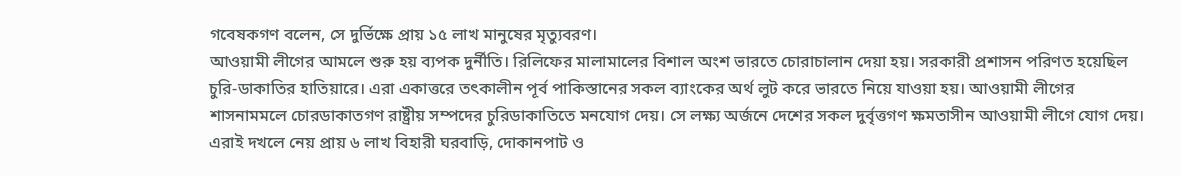গবেষকগণ বলেন, সে দুর্ভিক্ষে প্রায় ১৫ লাখ মানুষের মৃত্যুবরণ।
আওয়ামী লীগের আমলে শুরু হয় ব্যপক দুর্নীতি। রিলিফের মালামালের বিশাল অংশ ভারতে চোরাচালান দেয়া হয়। সরকারী প্রশাসন পরিণত হয়েছিল চুরি-ডাকাতির হাতিয়ারে। এরা একাত্তরে তৎকালীন পূর্ব পাকিস্তানের সকল ব্যাংকের অর্থ লুট করে ভারতে নিয়ে যাওয়া হয়। আওয়ামী লীগের শাসনামমলে চোরডাকাতগণ রাষ্ট্রীয় সম্পদের চুরিডাকাতিতে মনযোগ দেয়। সে লক্ষ্য অর্জনে দেশের সকল দুর্বৃত্তগণ ক্ষমতাসীন আওয়ামী লীগে যোগ দেয়। এরাই দখলে নেয় প্রায় ৬ লাখ বিহারী ঘরবাড়ি, দোকানপাট ও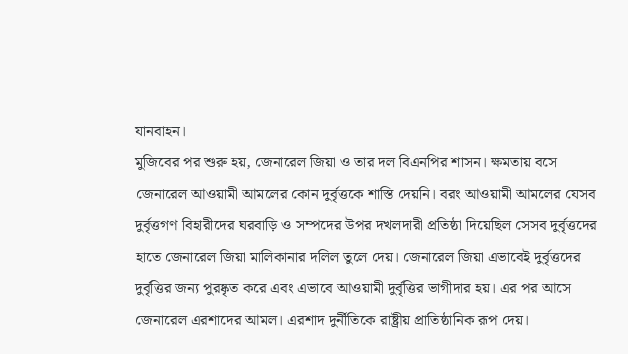যানবাহন।
মুজিবের পর শুরু হয়, জেনারেল জিয়া ও তার দল বিএনপির শাসন। ক্ষমতায় বসে জেনারেল আওয়ামী আমলের কোন দুর্বৃত্তকে শাস্তি দেয়নি। বরং আওয়ামী আমলের যেসব দুর্বৃত্তগণ বিহারীদের ঘরবাড়ি ও সম্পদের উপর দখলদারী প্রতিষ্ঠা দিয়েছিল সেসব দুর্বৃত্তদের হাতে জেনারেল জিয়া মালিকানার দলিল তুলে দেয়। জেনারেল জিয়া এভাবেই দুর্বৃত্তদের দুর্বৃত্তির জন্য পুরষ্কৃত করে এবং এভাবে আওয়ামী দুর্বৃত্তির ভাগীদার হয়। এর পর আসে জেনারেল এরশাদের আমল। এরশাদ দুর্নীতিকে রাষ্ট্রীয় প্রাতিষ্ঠানিক রূপ দেয়।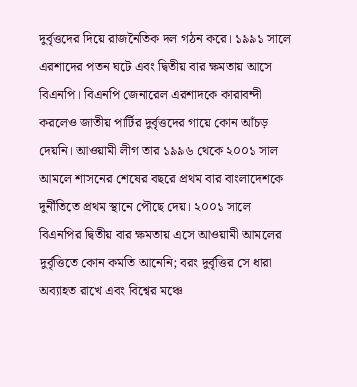দুর্বৃত্তদের দিয়ে রাজনৈতিক দল গঠন করে। ১৯৯১ সালে এরশাদের পতন ঘটে এবং দ্বিতীয় বার ক্ষমতায় আসে বিএনপি। বিএনপি জেনারেল এরশাদকে কারাবন্দী করলেও জাতীয় পার্টির দুর্বৃত্তদের গায়ে কোন আঁচড় দেয়নি। আওয়ামী লীগ তার ১৯৯৬ থেকে ২০০১ সাল আমলে শাসনের শেষের বছরে প্রথম বার বাংলাদেশকে দুর্নীতিতে প্রথম স্থানে পৌছে দেয়। ২০০১ সালে বিএনপির দ্বিতীয় বার ক্ষমতায় এসে আওয়ামী আমলের দুর্বৃত্তিতে কোন কমতি আনেনি; বরং দুর্বৃত্তির সে ধারা অব্যাহত রাখে এবং বিশ্বের মঞ্চে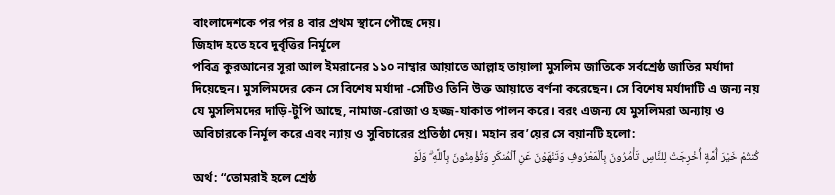বাংলাদেশকে পর পর ৪ বার প্রথম স্থানে পৌছে দেয়।
জিহাদ হতে হবে দুর্বৃত্তির নির্মূলে
পবিত্র কুরআনের সূরা আল ইমরানের ১১০ নাম্বার আয়াতে আল্লাহ তায়ালা মুসলিম জাতিকে সর্বশ্রেষ্ঠ জাতির মর্যাদা দিয়েছেন। মুসলিমদের কেন সে বিশেষ মর্যাদা -সেটিও তিনি উক্ত আয়াতে বর্ণনা করেছেন। সে বিশেষ মর্যাদাটি এ জন্য নয় যে মুসলিমদের দাড়ি-টুপি আছে, নামাজ-রোজা ও হজ্জ-যাকাত পালন করে। বরং এজন্য যে মুসলিমরা অন্যায় ও অবিচারকে নির্মূল করে এবং ন্যায় ও সুবিচারের প্রতিষ্ঠা দেয়। মহান রব’য়ের সে বয়ানটি হলো:
كُنتُمْ خَيْرَ أُمَّةٍ أُخْرِجَتْ لِلنَّاسِ تَأْمُرُونَ بِٱلْمَعْرُوفِ وَتَنْهَوْنَ عَنِ ٱلْمُنكَرِ وَتُؤْمِنُونَ بِٱللَّهِ ۗ وَلَوْ
অর্থ: “তোমরাই হলে শ্রেষ্ঠ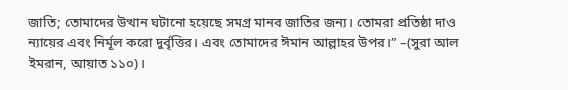জাতি; তোমাদের উত্থান ঘটানো হয়েছে সমগ্র মানব জাতির জন্য। তোমরা প্রতিষ্ঠা দাও ন্যায়ের এবং নির্মূল করো দুর্বৃত্তির। এবং তোমাদের ঈমান আল্লাহর উপর।” –(সুরা আল ইমরান, আয়াত ১১০)।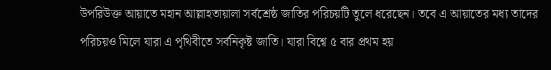উপরিউক্ত আয়াতে মহান আল্লাহতায়ালা সর্বশ্রেষ্ঠ জাতির পরিচয়টি তুলে ধরেছেন। তবে এ আয়াতের মধ্য তাদের পরিচয়ও মিলে যারা এ পৃথিবীতে সর্বনিকৃষ্ট জাতি। যারা বিশ্বে ৫ বার প্রথম হয়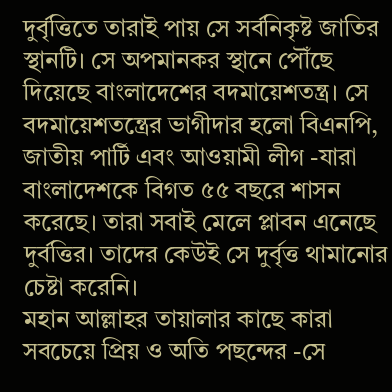দুর্বৃত্তিতে তারাই পায় সে সর্বনিকৃষ্ট জাতির স্থানটি। সে অপমানকর স্থানে পৌঁছে দিয়েছে বাংলাদেশের বদমায়েশতন্ত্র। সে বদমায়েশতন্ত্রের ভাগীদার হলো বিএনপি, জাতীয় পার্টি এবং আওয়ামী লীগ -যারা বাংলাদেশকে বিগত ৫৫ বছরে শাসন করেছে। তারা সবাই মেলে প্লাবন এনেছে দুর্বত্তির। তাদের কেউই সে দুর্বৃত্ত থামানোর চেষ্টা করেনি।
মহান আল্লাহর তায়ালার কাছে কারা সবচেয়ে প্রিয় ও অতি পছন্দের -সে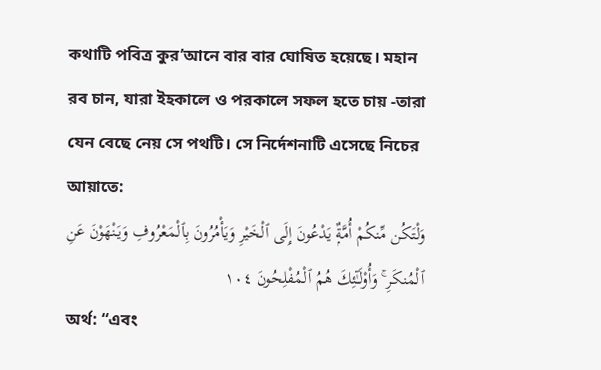কথাটি পবিত্র কুর’আনে বার বার ঘোষিত হয়েছে। মহান রব চান, যারা ইহকালে ও পরকালে সফল হতে চায় -তারা যেন বেছে নেয় সে পথটি। সে নির্দেশনাটি এসেছে নিচের আয়াতে:
وَلْتَكُن مِّنكُمْ أُمَّةٌۭ يَدْعُونَ إِلَى ٱلْخَيْرِ وَيَأْمُرُونَ بِٱلْمَعْرُوفِ وَيَنْهَوْنَ عَنِ ٱلْمُنكَرِ ۚ وَأُو۟لَـٰٓئِكَ هُمُ ٱلْمُفْلِحُونَ ١٠٤
অর্থ: “এবং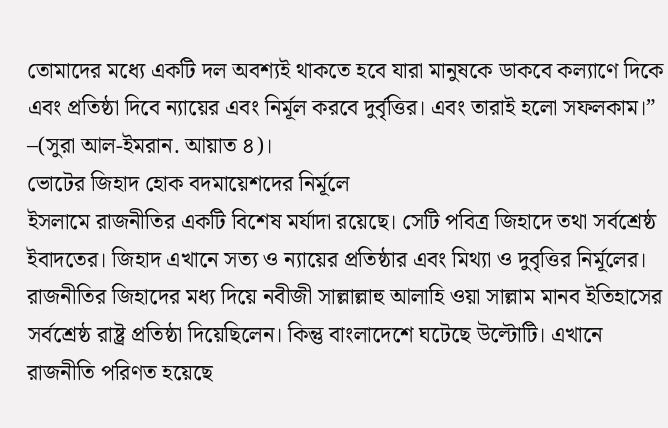তোমাদের মধ্যে একটি দল অবশ্যই থাকতে হবে যারা মানুষকে ডাকবে কল্যাণে দিকে এবং প্রতিষ্ঠা দিবে ন্যায়ের এবং নির্মূল করবে দুর্বৃত্তির। এবং তারাই হলো সফলকাম।” –(সুরা আল-ইমরান. আয়াত ৪)।
ভোটের জিহাদ হোক বদমায়েশদের নির্মূলে
ইসলামে রাজনীতির একটি বিশেষ মর্যাদা রয়েছে। সেটি পবিত্র জিহাদে তথা সর্বশ্রেষ্ঠ ইবাদতের। জিহাদ এখানে সত্য ও ন্যায়ের প্রতিষ্ঠার এবং মিথ্যা ও দুবৃত্তির নির্মূলের। রাজনীতির জিহাদের মধ্য দিয়ে নবীজী সাল্লাল্লাহু আলাহি ওয়া সাল্লাম মানব ইতিহাসের সর্বশ্রেষ্ঠ রাষ্ট্র প্রতিষ্ঠা দিয়েছিলেন। কিন্তু বাংলাদেশে ঘটেছে উল্টোটি। এখানে রাজনীতি পরিণত হয়েছে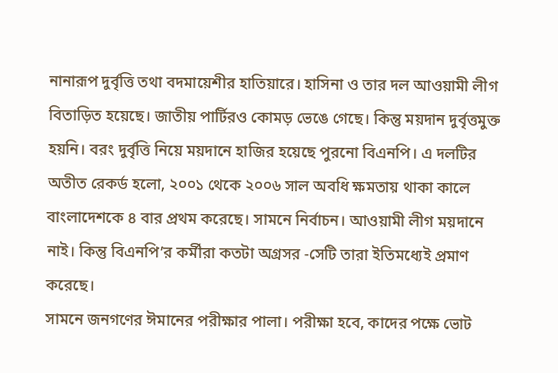নানারূপ দুর্বৃত্তি তথা বদমায়েশীর হাতিয়ারে। হাসিনা ও তার দল আওয়ামী লীগ বিতাড়িত হয়েছে। জাতীয় পার্টিরও কোমড় ভেঙে গেছে। কিন্তু ময়দান দুর্বৃত্তমুক্ত হয়নি। বরং দুর্বৃত্তি নিয়ে ময়দানে হাজির হয়েছে পুরনো বিএনপি। এ দলটির অতীত রেকর্ড হলো, ২০০১ থেকে ২০০৬ সাল অবধি ক্ষমতায় থাকা কালে বাংলাদেশকে ৪ বার প্রথম করেছে। সামনে নির্বাচন। আওয়ামী লীগ ময়দানে নাই। কিন্তু বিএনপি’র কর্মীরা কতটা অগ্রসর -সেটি তারা ইতিমধ্যেই প্রমাণ করেছে।
সামনে জনগণের ঈমানের পরীক্ষার পালা। পরীক্ষা হবে, কাদের পক্ষে ভোট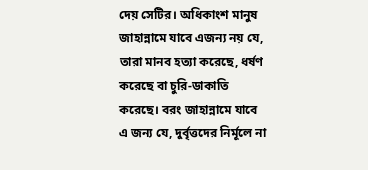দেয় সেটির। অধিকাংশ মানুষ জাহান্নামে যাবে এজন্য নয় যে, তারা মানব হত্যা করেছে, ধর্ষণ করেছে বা চুরি-ডাকাতি করেছে। বরং জাহান্নামে যাবে এ জন্য যে, দুর্বৃত্তদের নির্মূলে না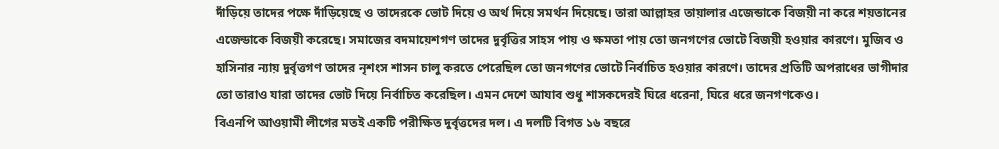দাঁড়িয়ে তাদের পক্ষে দাঁড়িয়েছে ও তাদেরকে ভোট দিয়ে ও অর্থ দিয়ে সমর্থন দিয়েছে। তারা আল্লাহর তায়ালার এজেন্ডাকে বিজয়ী না করে শয়তানের এজেন্ডাকে বিজয়ী করেছে। সমাজের বদমায়েশগণ তাদের দুর্বৃত্তির সাহস পায় ও ক্ষমতা পায় তো জনগণের ভোটে বিজয়ী হওয়ার কারণে। মুজিব ও হাসিনার ন্যায় দুর্বৃত্তগণ তাদের নৃশংস শাসন চালু করতে পেরেছিল তো জনগণের ভোটে নির্বাচিত হওয়ার কারণে। তাদের প্রতিটি অপরাধের ভাগীদার তো তারাও যারা তাদের ভোট দিয়ে নির্বাচিত করেছিল। এমন দেশে আযাব শুধু শাসকদেরই ঘিরে ধরেনা, ঘিরে ধরে জনগণকেও।
বিএনপি আওয়ামী লীগের মতই একটি পরীক্ষিত দুর্বৃত্তদের দল। এ দলটি বিগত ১৬ বছরে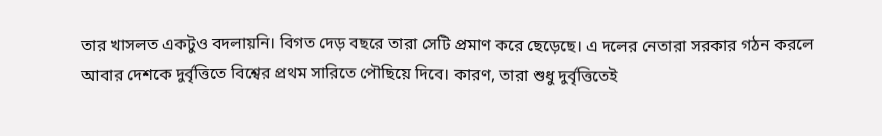তার খাসলত একটুও বদলায়নি। বিগত দেড় বছরে তারা সেটি প্রমাণ করে ছেড়েছে। এ দলের নেতারা সরকার গঠন করলে আবার দেশকে দুর্বৃত্তিতে বিশ্বের প্রথম সারিতে পৌছিয়ে দিবে। কারণ, তারা শুধু দুর্বৃত্তিতেই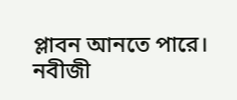প্লাবন আনতে পারে।
নবীজী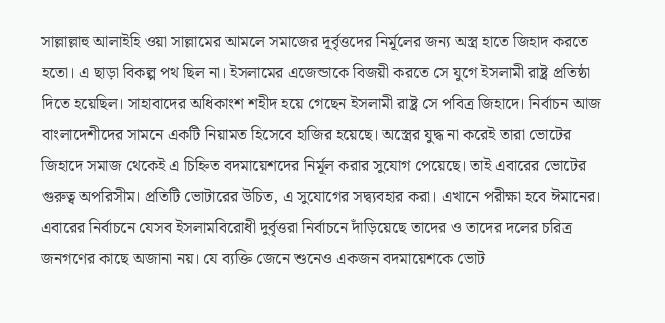সাল্লাল্লাহু আলাইহি ওয়া সাল্লামের আমলে সমাজের দূর্বৃত্তদের নির্মূলের জন্য অস্ত্র হাতে জিহাদ করতে হতো। এ ছাড়া বিকল্প পথ ছিল না। ইসলামের এজেন্ডাকে বিজয়ী করতে সে যুগে ইসলামী রাষ্ট্র প্রতিষ্ঠা দিতে হয়েছিল। সাহাবাদের অধিকাংশ শহীদ হয়ে গেছেন ইসলামী রাষ্ট্র সে পবিত্র জিহাদে। নির্বাচন আজ বাংলাদেশীদের সামনে একটি নিয়ামত হিসেবে হাজির হয়েছে। অস্ত্রের যুদ্ধ না করেই তারা ভোটের জিহাদে সমাজ থেকেই এ চিহ্নিত বদমায়েশদের নির্মূল করার সুযোগ পেয়েছে। তাই এবারের ভোটের গুরুত্ব অপরিসীম। প্রতিটি ভোটারের উচিত, এ সুযোগের সদ্ব্যবহার করা। এখানে পরীক্ষা হবে ঈমানের।
এবারের নির্বাচনে যেসব ইসলামবিরোধী দুর্বৃত্তরা নির্বাচনে দাঁড়িয়েছে তাদের ও তাদের দলের চরিত্র জনগণের কাছে অজানা নয়। যে ব্যক্তি জেনে শুনেও একজন বদমায়েশকে ভোট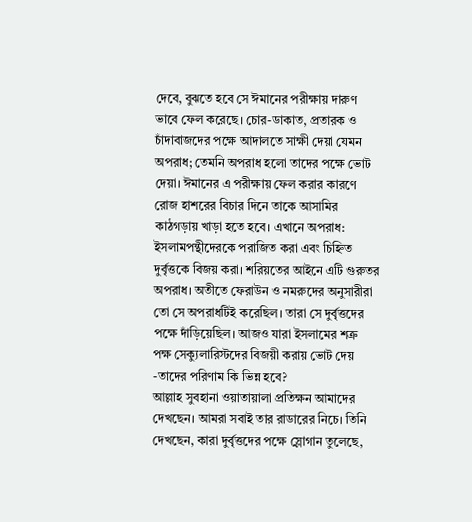দেবে, বুঝতে হবে সে ঈমানের পরীক্ষায় দারুণ ভাবে ফেল করেছে। চোর-ডাকাত, প্রতারক ও চাঁদাবাজদের পক্ষে আদালতে সাক্ষী দেয়া যেমন অপরাধ; তেমনি অপরাধ হলো তাদের পক্ষে ভোট দেয়া। ঈমানের এ পরীক্ষায় ফেল করার কারণে রোজ হাশরের বিচার দিনে তাকে আসামির কাঠগড়ায় খাড়া হতে হবে। এখানে অপরাধ: ইসলামপন্থীদেরকে পরাজিত করা এবং চিহ্নিত দুর্বৃত্তকে বিজয় করা। শরিয়তের আইনে এটি গুরুতর অপরাধ। অতীতে ফেরাউন ও নমরুদের অনুসারীরা তো সে অপরাধটিই করেছিল। তারা সে দুর্বৃত্তদের পক্ষে দাঁড়িয়েছিল। আজও যারা ইসলামের শত্রু পক্ষ সেক্যুলারিস্টদের বিজয়ী করায় ভোট দেয় -তাদের পরিণাম কি ভিন্ন হবে?
আল্লাহ সুবহানা ওয়াতায়ালা প্রতিক্ষন আমাদের দেখছেন। আমরা সবাই তার রাডারের নিচে। তিনি দেখছেন, কারা দুর্বৃত্তদের পক্ষে স্লোগান তুলেছে,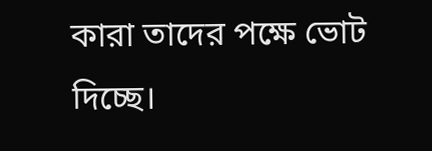কারা তাদের পক্ষে ভোট দিচ্ছে।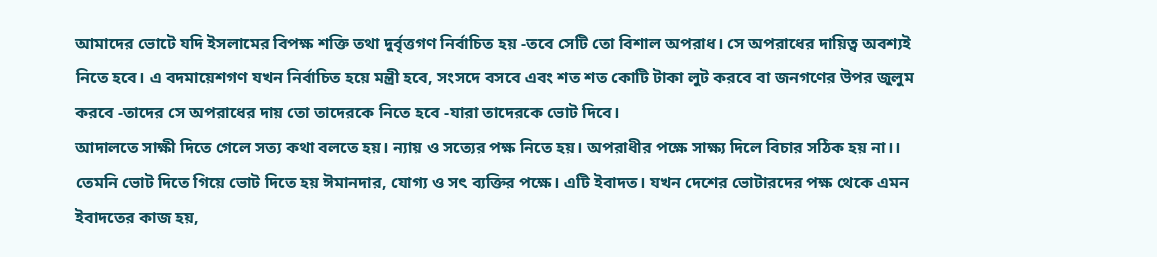আমাদের ভোটে যদি ইসলামের বিপক্ষ শক্তি তথা দুর্বৃত্তগণ নির্বাচিত হয় -তবে সেটি তো বিশাল অপরাধ। সে অপরাধের দায়িত্ব অবশ্যই নিতে হবে। এ বদমায়েশগণ যখন নির্বাচিত হয়ে মন্ত্রী হবে, সংসদে বসবে এবং শত শত কোটি টাকা লুট করবে বা জনগণের উপর জুলুম করবে -তাদের সে অপরাধের দায় তো তাদেরকে নিতে হবে -যারা তাদেরকে ভোট দিবে।
আদালতে সাক্ষী দিতে গেলে সত্য কথা বলতে হয়। ন্যায় ও সত্যের পক্ষ নিতে হয়। অপরাধীর পক্ষে সাক্ষ্য দিলে বিচার সঠিক হয় না।। তেমনি ভোট দিতে গিয়ে ভোট দিতে হয় ঈমানদার, যোগ্য ও সৎ ব্যক্তির পক্ষে। এটি ইবাদত। যখন দেশের ভোটারদের পক্ষ থেকে এমন ইবাদতের কাজ হয়,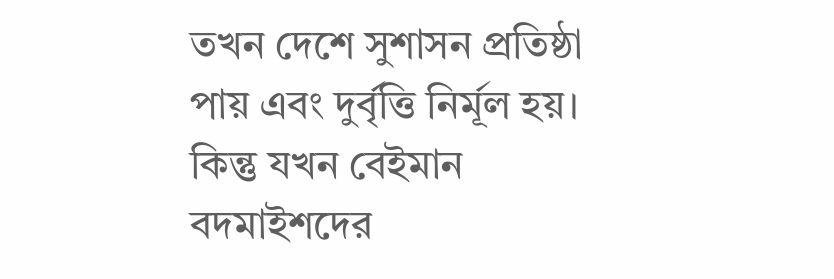তখন দেশে সুশাসন প্রতিষ্ঠা পায় এবং দুর্বৃত্তি নির্মূল হয়। কিন্তু যখন বেইমান বদমাইশদের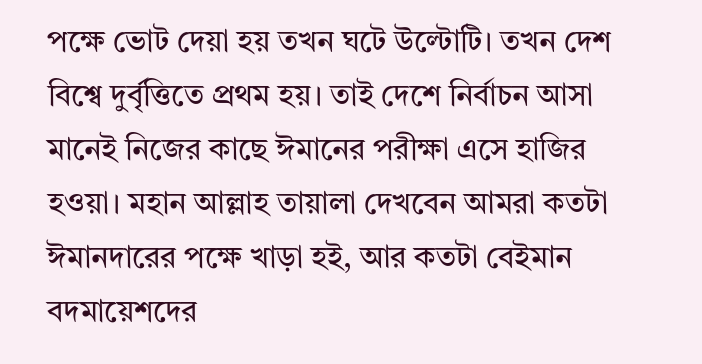পক্ষে ভোট দেয়া হয় তখন ঘটে উল্টোটি। তখন দেশ বিশ্বে দুর্বৃত্তিতে প্রথম হয়। তাই দেশে নির্বাচন আসা মানেই নিজের কাছে ঈমানের পরীক্ষা এসে হাজির হওয়া। মহান আল্লাহ তায়ালা দেখবেন আমরা কতটা ঈমানদারের পক্ষে খাড়া হই, আর কতটা বেইমান বদমায়েশদের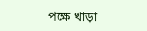পক্ষে খাড়া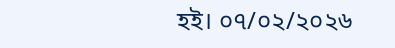হই। ০৭/০২/২০২৬